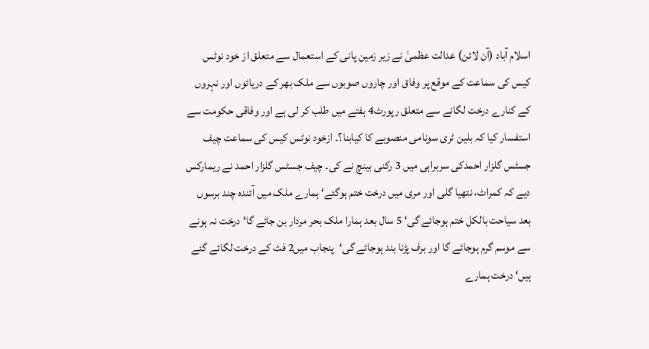اسلام آباد (آن لائن) عدالت عظمیٰ نے زیر زمین پانی کے استعمال سے متعلق از خود نوٹس کیس کی سماعت کے موقع پر وفاق اور چاروں صوبوں سے ملک بھر کے دریائوں اور نہروں کے کنارے درخت لگانے سے متعلق رپورٹ4 ہفتے میں طلب کر لی ہے اور وفاقی حکومت سے استفسار کیا کہ بلین ٹری سونامی منصوبے کا کیابنا؟۔ ازخود نوٹس کیس کی سماعت چیف جسٹس گلزار احمدکی سربراہی میں 3 رکنی بینچ نے کی۔ چیف جسٹس گلزار احمد نے ریمارکس دیے کہ کمراٹ، نتھیا گلی اور مری میں درخت ختم ہوگئے‘ ہمارے ملک میں آئندہ چند برسوں بعد سیاحت بالکل ختم ہوجائے گی‘ 5 سال بعد ہمارا ملک بحر مردار بن جائے گا‘ درخت نہ ہونے سے موسم گرم ہوجائے گا اور برف پڑنا بند ہوجائے گی‘پنجاب میں2 فٹ کے درخت لگائے گئے ہیں‘ درخت ہمارے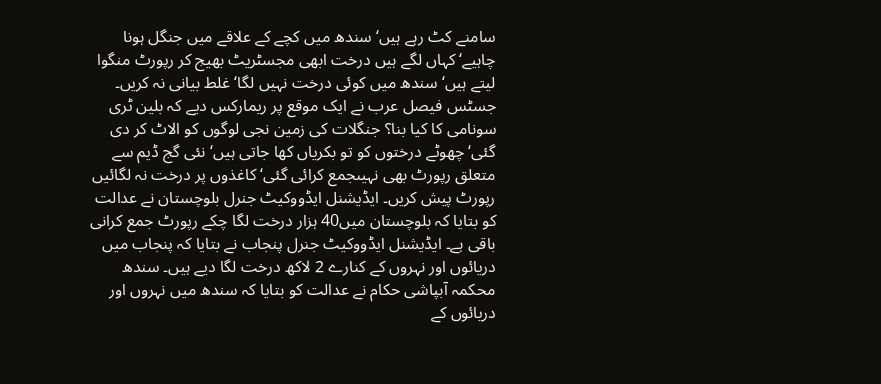سامنے کٹ رہے ہیں‘سندھ میں کچے کے علاقے میں جنگل ہونا چاہیے‘ کہاں لگے ہیں درخت ابھی مجسٹریٹ بھیج کر رپورٹ منگوا لیتے ہیں‘ سندھ میں کوئی درخت نہیں لگا‘ غلط بیانی نہ کریں۔ جسٹس فیصل عرب نے ایک موقع پر ریمارکس دیے کہ بلین ٹری سونامی کا کیا بنا؟ جنگلات کی زمین نجی لوگوں کو الاٹ کر دی گئی‘چھوٹے درختوں کو تو بکریاں کھا جاتی ہیں‘ نئی گج ڈیم سے متعلق رپورٹ بھی نہیںجمع کرائی گئی‘ کاغذوں پر درخت نہ لگائیں رپورٹ پیش کریں۔ ایڈیشنل ایڈووکیٹ جنرل بلوچستان نے عدالت کو بتایا کہ بلوچستان میں40 ہزار درخت لگا چکے رپورٹ جمع کرانی باقی ہے۔ ایڈیشنل ایڈووکیٹ جنرل پنجاب نے بتایا کہ پنجاب میں دریائوں اور نہروں کے کنارے 2 لاکھ درخت لگا دیے ہیں۔ سندھ محکمہ آبپاشی حکام نے عدالت کو بتایا کہ سندھ میں نہروں اور دریائوں کے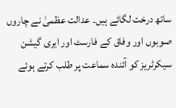ساتھ درخت لگائے ہیں۔ عدالت عظمیٰ نے چاروں صوبوں اور وفاق کے فارسٹ اور ایری گیشن سیکرٹریز کو آئندہ سماعت پر طلب کرتے ہوئے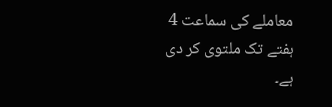معاملے کی سماعت 4 ہفتے تک ملتوی کر دی ہے۔